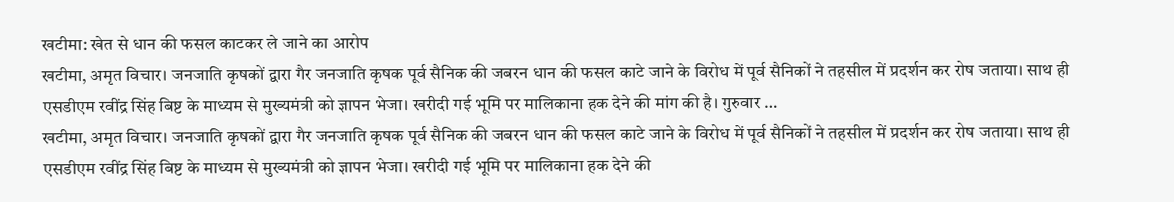खटीमा: खेत से धान की फसल काटकर ले जाने का आरोप
खटीमा, अमृत विचार। जनजाति कृषकों द्वारा गैर जनजाति कृषक पूर्व सैनिक की जबरन धान की फसल काटे जाने के विरोध में पूर्व सैनिकों ने तहसील में प्रदर्शन कर रोष जताया। साथ ही एसडीएम रवींद्र सिंह बिष्ट के माध्यम से मुख्यमंत्री को ज्ञापन भेजा। खरीदी गई भूमि पर मालिकाना हक देने की मांग की है। गुरुवार …
खटीमा, अमृत विचार। जनजाति कृषकों द्वारा गैर जनजाति कृषक पूर्व सैनिक की जबरन धान की फसल काटे जाने के विरोध में पूर्व सैनिकों ने तहसील में प्रदर्शन कर रोष जताया। साथ ही एसडीएम रवींद्र सिंह बिष्ट के माध्यम से मुख्यमंत्री को ज्ञापन भेजा। खरीदी गई भूमि पर मालिकाना हक देने की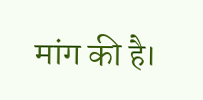मांग की है।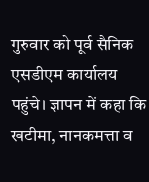गुरुवार को पूर्व सैनिक एसडीएम कार्यालय पहुंचे। ज्ञापन में कहा कि खटीमा, नानकमत्ता व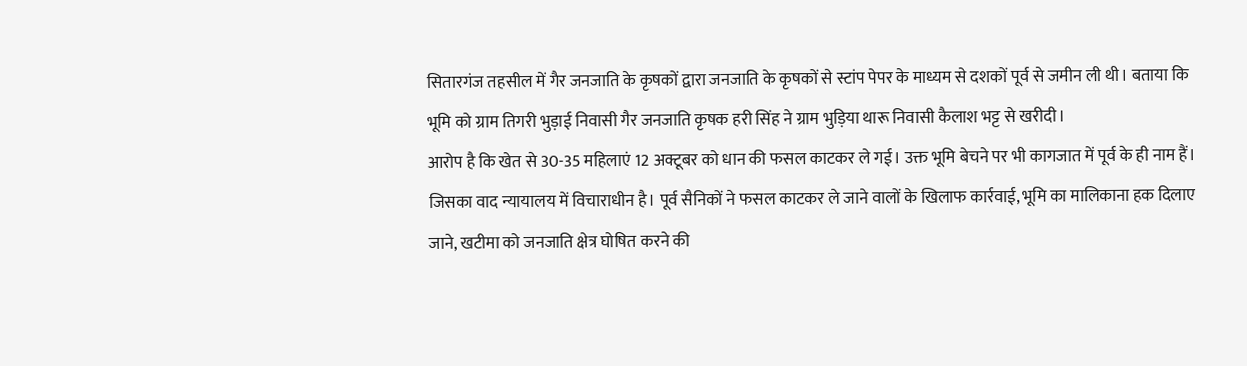सितारगंज तहसील में गैर जनजाति के कृषकों द्वारा जनजाति के कृषकों से स्टांप पेपर के माध्यम से दशकों पूर्व से जमीन ली थी। बताया कि भूमि को ग्राम तिगरी भुड़ाई निवासी गैर जनजाति कृषक हरी सिंह ने ग्राम भुड़िया थारू निवासी कैलाश भट्ट से खरीदी।
आरोप है कि खेत से 30-35 महिलाएं 12 अक्टूबर को धान की फसल काटकर ले गई। उक्त भूमि बेचने पर भी कागजात में पूर्व के ही नाम हैं। जिसका वाद न्यायालय में विचाराधीन है। पूर्व सैनिकों ने फसल काटकर ले जाने वालों के खिलाफ कार्रवाई, भूमि का मालिकाना हक दिलाए जाने, खटीमा को जनजाति क्षेत्र घोषित करने की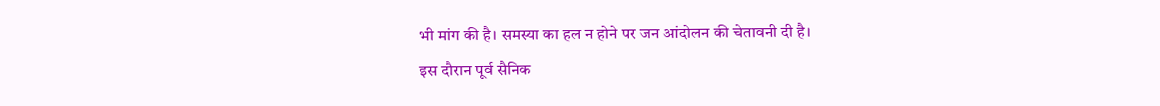भी मांग की है। समस्या का हल न होने पर जन आंदोलन की चेतावनी दी है।
इस दौरान पूर्व सैनिक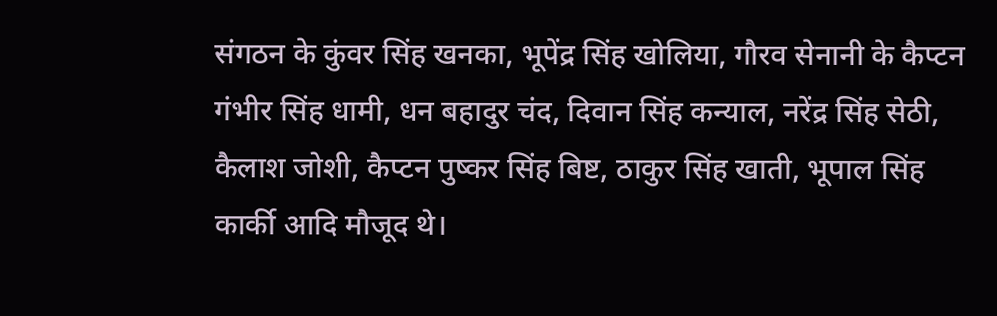संगठन के कुंवर सिंह खनका, भूपेंद्र सिंह खोलिया, गौरव सेनानी के कैप्टन गंभीर सिंह धामी, धन बहादुर चंद, दिवान सिंह कन्याल, नरेंद्र सिंह सेठी, कैलाश जोशी, कैप्टन पुष्कर सिंह बिष्ट, ठाकुर सिंह खाती, भूपाल सिंह कार्की आदि मौजूद थे।